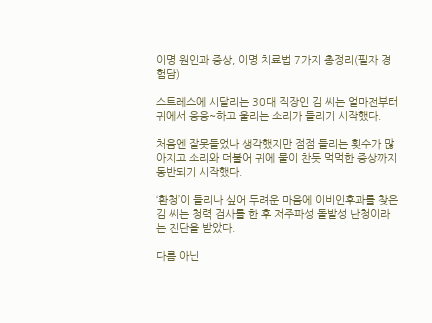이명 원인과 증상, 이명 치료법 7가지 총정리(필자 경험담)

스트레스에 시달리는 30대 직장인 김 씨는 얼마전부터 귀에서 웅웅~하고 울리는 소리가 들리기 시작했다.

처음엔 잘못들었나 생각했지만 점점 들리는 횟수가 많아지고 소리와 더불어 귀에 물이 찬듯 먹먹한 증상까지 동반되기 시작했다.

‘환청’이 들리나 싶어 두려운 마음에 이비인후과를 찾은 김 씨는 청력 검사를 한 후 저주파성 돌발성 난청이라는 진단을 받았다.

다름 아닌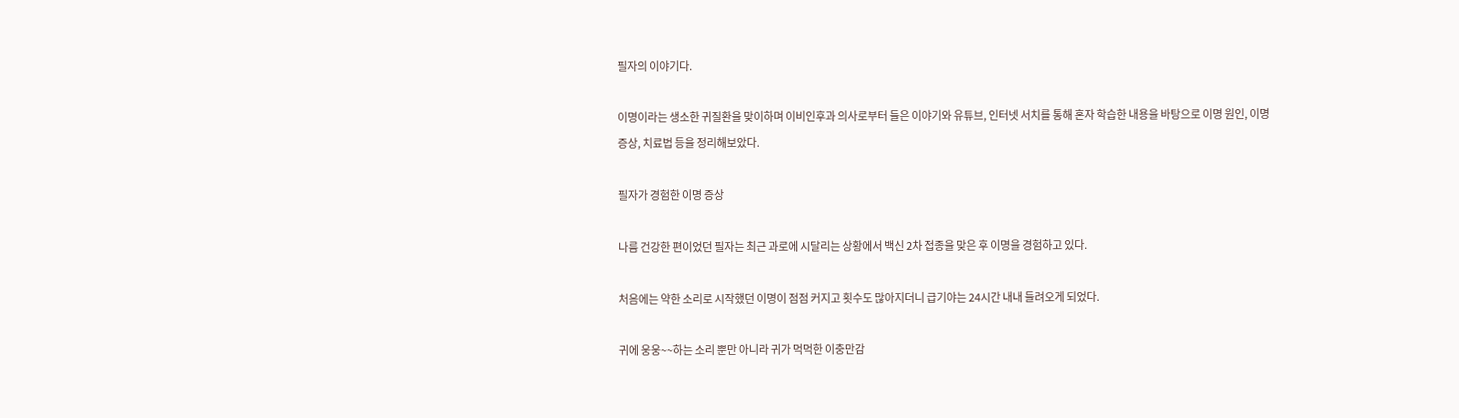필자의 이야기다.

이명이라는 생소한 귀질환을 맞이하며 이비인후과 의사로부터 들은 이야기와 유튜브, 인터넷 서치를 통해 혼자 학습한 내용을 바탕으로 이명 원인, 이명 증상, 치료법 등을 정리해보았다.

필자가 경험한 이명 증상

나름 건강한 편이었던 필자는 최근 과로에 시달리는 상황에서 백신 2차 접종을 맞은 후 이명을 경험하고 있다.

처음에는 약한 소리로 시작했던 이명이 점점 커지고 횟수도 많아지더니 급기야는 24시간 내내 들려오게 되었다.

귀에 웅웅~~하는 소리 뿐만 아니라 귀가 먹먹한 이충만감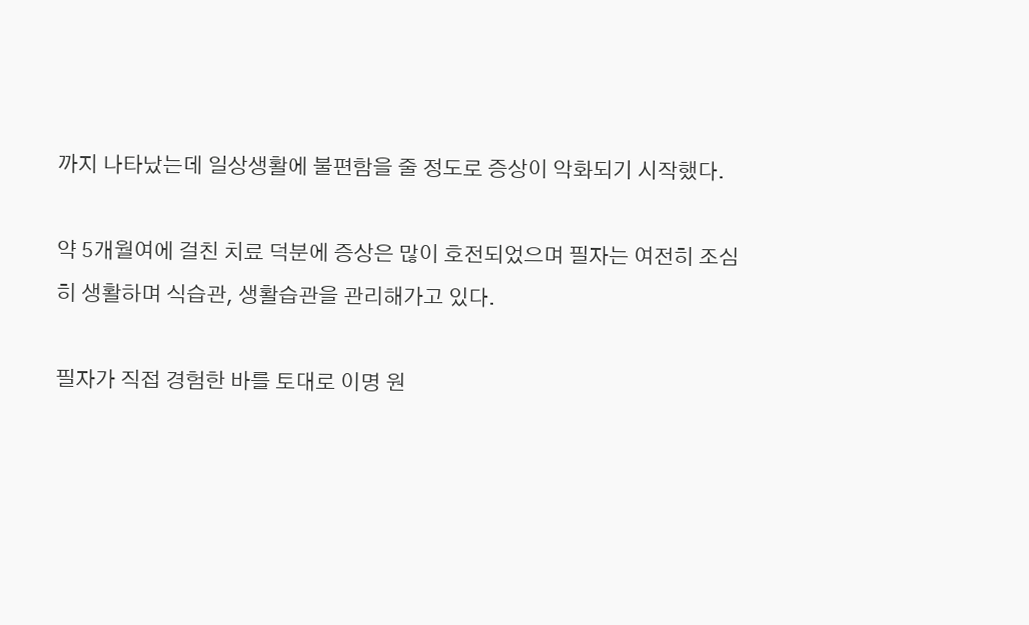까지 나타났는데 일상생활에 불편함을 줄 정도로 증상이 악화되기 시작했다.

약 5개월여에 걸친 치료 덕분에 증상은 많이 호전되었으며 필자는 여전히 조심히 생활하며 식습관, 생활습관을 관리해가고 있다.

필자가 직접 경험한 바를 토대로 이명 원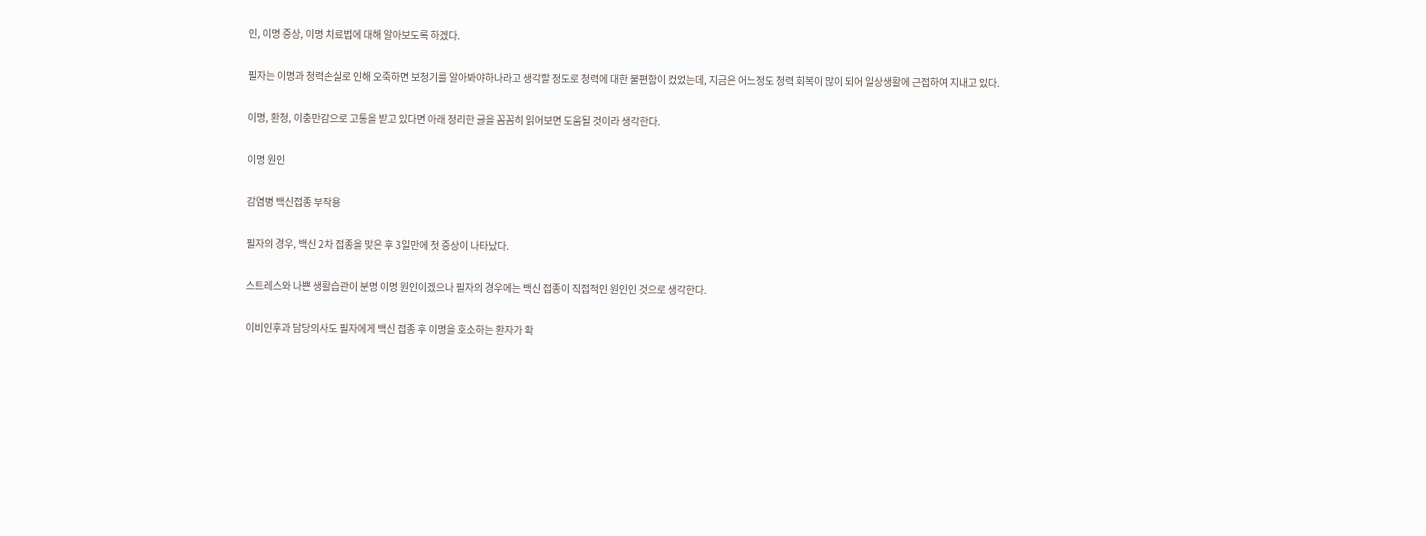인, 이명 증상, 이명 치료법에 대해 알아보도록 하겠다.

필자는 이명과 청력손실로 인해 오죽하면 보청기를 알아봐야하나라고 생각할 정도로 청력에 대한 불편함이 컸었는데, 지금은 어느정도 청력 회복이 많이 되어 일상생활에 근접하여 지내고 있다.

이명, 환청, 이충만감으로 고통을 받고 있다면 아래 정리한 글을 꼼꼼히 읽어보면 도움될 것이라 생각한다.

이명 원인

감염병 백신접종 부작용

필자의 경우, 백신 2차 접종을 맞은 후 3일만에 첫 증상이 나타났다.

스트레스와 나쁜 생활습관이 분명 이명 원인이겠으나 필자의 경우에는 백신 접종이 직접적인 원인인 것으로 생각한다.

이비인후과 담당의사도 필자에게 백신 접종 후 이명을 호소하는 환자가 확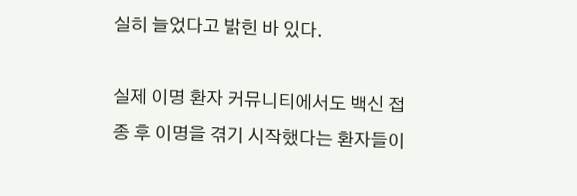실히 늘었다고 밝힌 바 있다.

실제 이명 환자 커뮤니티에서도 백신 접종 후 이명을 겪기 시작했다는 환자들이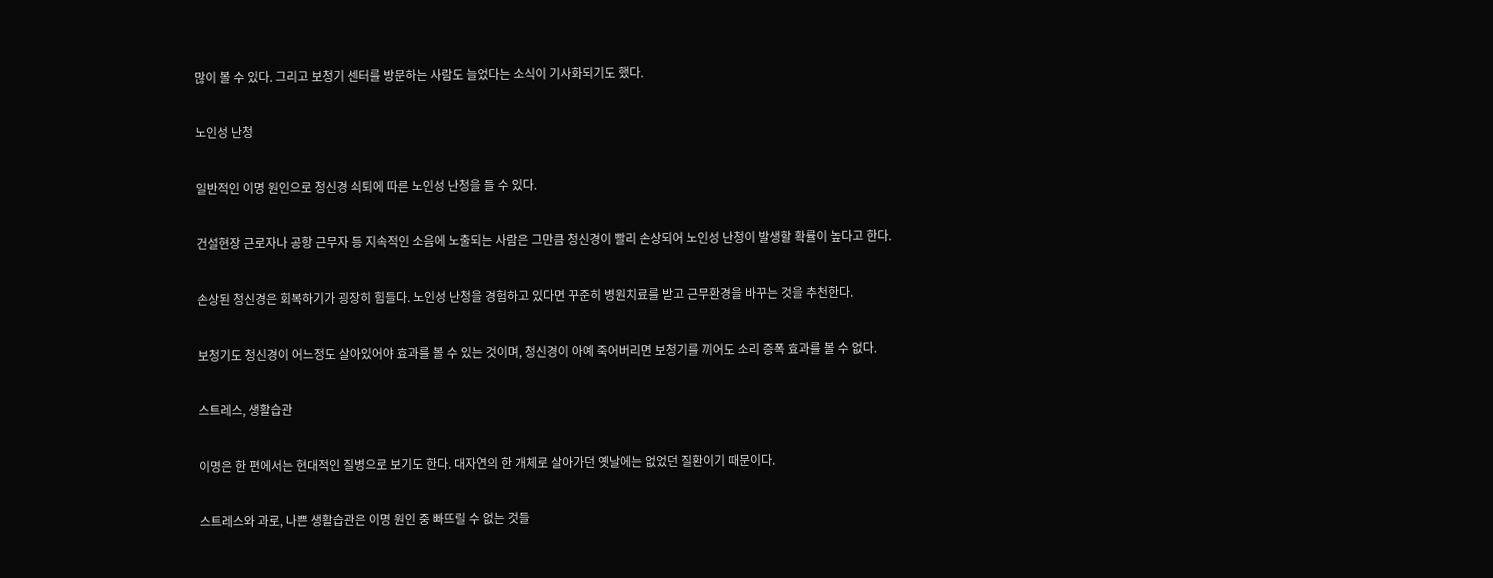많이 볼 수 있다. 그리고 보청기 센터를 방문하는 사람도 늘었다는 소식이 기사화되기도 했다.

노인성 난청

일반적인 이명 원인으로 청신경 쇠퇴에 따른 노인성 난청을 들 수 있다.

건설현장 근로자나 공항 근무자 등 지속적인 소음에 노출되는 사람은 그만큼 청신경이 빨리 손상되어 노인성 난청이 발생할 확률이 높다고 한다.

손상된 청신경은 회복하기가 굉장히 힘들다. 노인성 난청을 경험하고 있다면 꾸준히 병원치료를 받고 근무환경을 바꾸는 것을 추천한다.

보청기도 청신경이 어느정도 살아있어야 효과를 볼 수 있는 것이며, 청신경이 아예 죽어버리면 보청기를 끼어도 소리 증폭 효과를 볼 수 없다.

스트레스, 생활습관

이명은 한 편에서는 현대적인 질병으로 보기도 한다. 대자연의 한 개체로 살아가던 옛날에는 없었던 질환이기 때문이다.

스트레스와 과로, 나쁜 생활습관은 이명 원인 중 빠뜨릴 수 없는 것들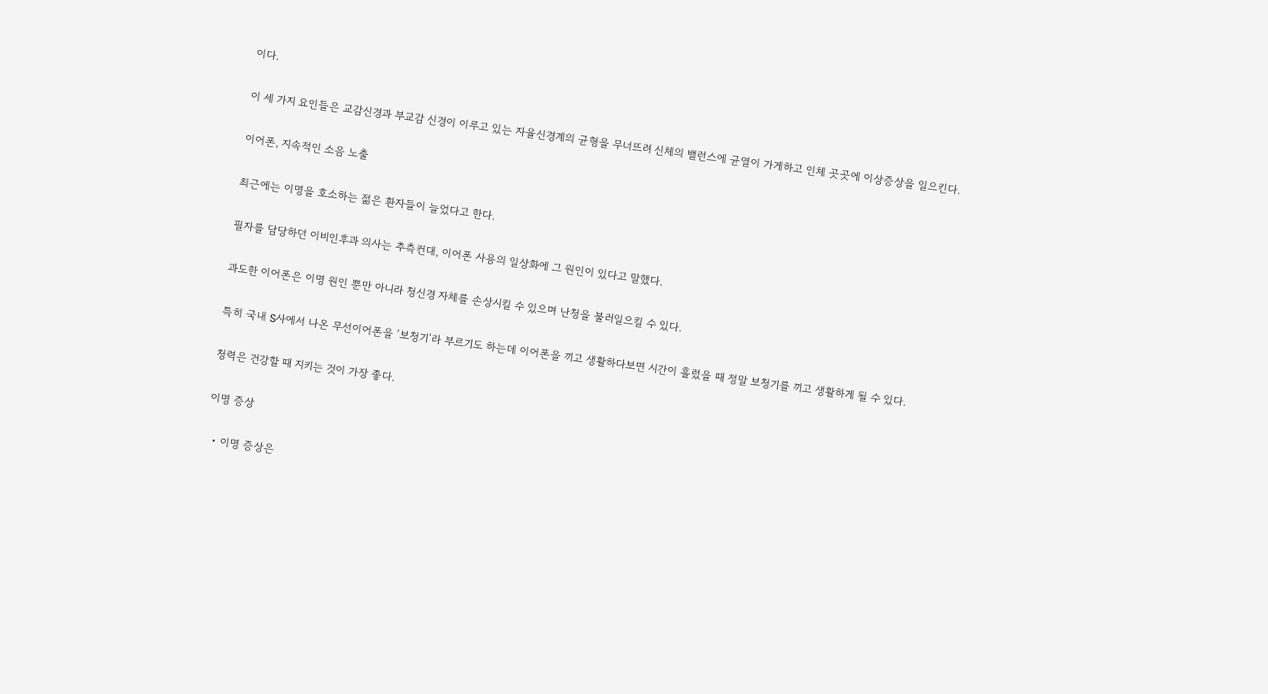이다.

이 세 가지 요인들은 교감신경과 부교감 신경이 이루고 있는 자율신경계의 균형을 무너뜨려 신체의 밸런스에 균열이 가게하고 인체 곳곳에 이상증상을 일으킨다.

이어폰, 지속적인 소음 노출

최근에는 이명을 호소하는 젊은 환자들이 늘었다고 한다.

필자를 담당하던 이비인후과 의사는 추측컨대, 이어폰 사용의 일상화에 그 원인이 있다고 말했다.

과도한 이어폰은 이명 원인 뿐만 아니라 청신경 자체를 손상시킬 수 있으며 난청을 불러일으킬 수 있다.

특히 국내 S사에서 나온 무선이어폰을 ‘보청기’라 부르기도 하는데 이어폰을 끼고 생활하다보면 시간이 흘렀을 때 정말 보청기를 끼고 생활하게 될 수 있다.

청력은 건강할 때 지키는 것이 가장 좋다.

이명 증상

  • 이명 증상은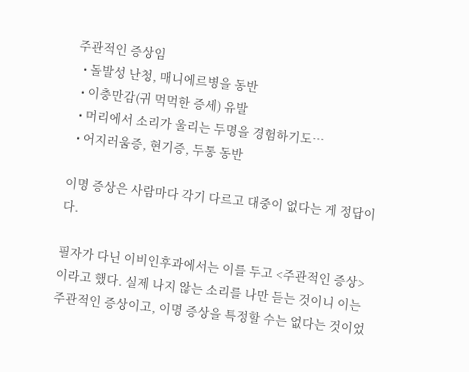주관적인 증상임
  • 돌발성 난청, 매니에르병을 동반
  • 이충만감(귀 먹먹한 증세) 유발
  • 머리에서 소리가 울리는 두명을 경험하기도…
  • 어지러움증, 현기증, 두통 동반

이명 증상은 사람마다 각기 다르고 대중이 없다는 게 정답이다.

필자가 다닌 이비인후과에서는 이를 두고 <주관적인 증상>이라고 했다. 실제 나지 않는 소리를 나만 듣는 것이니 이는 주관적인 증상이고, 이명 증상을 특정할 수는 없다는 것이었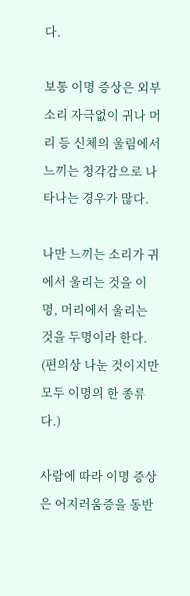다.

보통 이명 증상은 외부 소리 자극없이 귀나 머리 등 신체의 울림에서 느끼는 청각감으로 나타나는 경우가 많다.

나만 느끼는 소리가 귀에서 울리는 것을 이명, 머리에서 울리는 것을 두명이라 한다. (편의상 나눈 것이지만 모두 이명의 한 종류다.)

사람에 따라 이명 증상은 어지러움증을 동반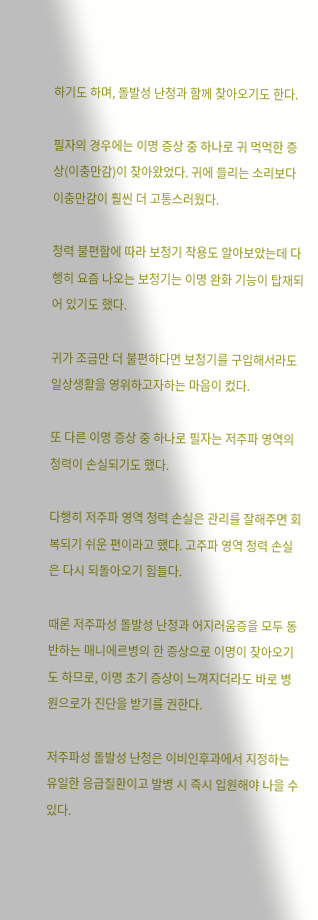하기도 하며, 돌발성 난청과 함께 찾아오기도 한다.

필자의 경우에는 이명 증상 중 하나로 귀 먹먹한 증상(이충만감)이 찾아왔었다. 귀에 들리는 소리보다 이충만감이 훨씬 더 고통스러웠다.

청력 불편함에 따라 보청기 착용도 알아보았는데 다행히 요즘 나오는 보청기는 이명 완화 기능이 탑재되어 있기도 했다.

귀가 조금만 더 불편하다면 보청기를 구입해서라도 일상생활을 영위하고자하는 마음이 컸다.

또 다른 이명 증상 중 하나로 필자는 저주파 영역의 청력이 손실되기도 했다.

다행히 저주파 영역 청력 손실은 관리를 잘해주면 회복되기 쉬운 편이라고 했다. 고주파 영역 청력 손실은 다시 되돌아오기 힘들다.

때론 저주파성 돌발성 난청과 어지러움증을 모두 동반하는 매니에르병의 한 증상으로 이명이 찾아오기도 하므로, 이명 초기 증상이 느껴지더라도 바로 병원으로가 진단을 받기를 권한다.

저주파성 돌발성 난청은 이비인후과에서 지정하는 유일한 응급질환이고 발병 시 즉시 입원해야 나을 수 있다.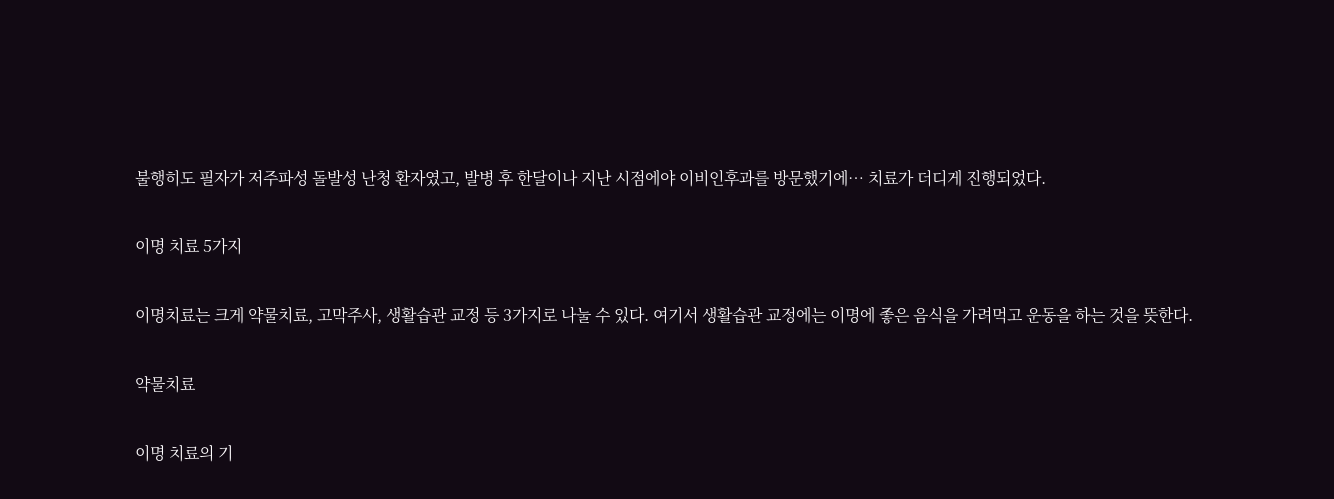불행히도 필자가 저주파성 돌발성 난청 환자였고, 발병 후 한달이나 지난 시점에야 이비인후과를 방문했기에… 치료가 더디게 진행되었다.

이명 치료 5가지

이명치료는 크게 약물치료, 고막주사, 생활습관 교정 등 3가지로 나눌 수 있다. 여기서 생활습관 교정에는 이명에 좋은 음식을 가려먹고 운동을 하는 것을 뜻한다.

약물치료

이명 치료의 기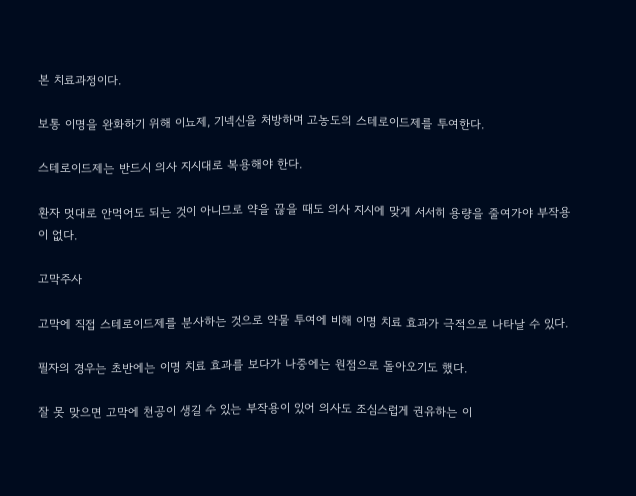본 치료과정이다.

보통 이명을 완화하기 위해 이뇨제, 기넥신을 처방하며 고농도의 스테로이드제를 투여한다.

스테로이드제는 반드시 의사 지시대로 복용해야 한다.

환자 멋대로 안먹어도 되는 것이 아니므로 약을 끊을 때도 의사 지시에 맞게 서서히 용량을 줄여가야 부작용이 없다.

고막주사

고막에 직접 스테로이드제를 분사하는 것으로 약물 투여에 비해 이명 치료 효과가 극적으로 나타날 수 있다.

필자의 경우는 초반에는 이명 치료 효과를 보다가 나중에는 원점으로 돌아오기도 했다.

잘 못 맞으면 고막에 천공이 생길 수 있는 부작용이 있어 의사도 조심스럽게 권유하는 이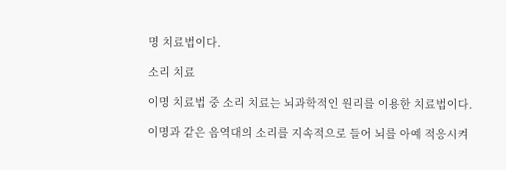명 치료법이다.

소리 치료

이명 치료법 중 소리 치료는 뇌과학적인 원리를 이용한 치료법이다.

이명과 같은 음역대의 소리를 지속적으로 들어 뇌를 아예 적응시켜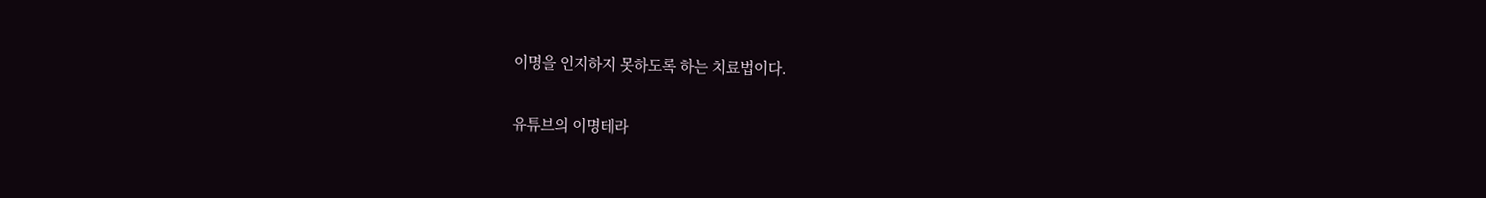이명을 인지하지 못하도록 하는 치료법이다.

유튜브의 이명테라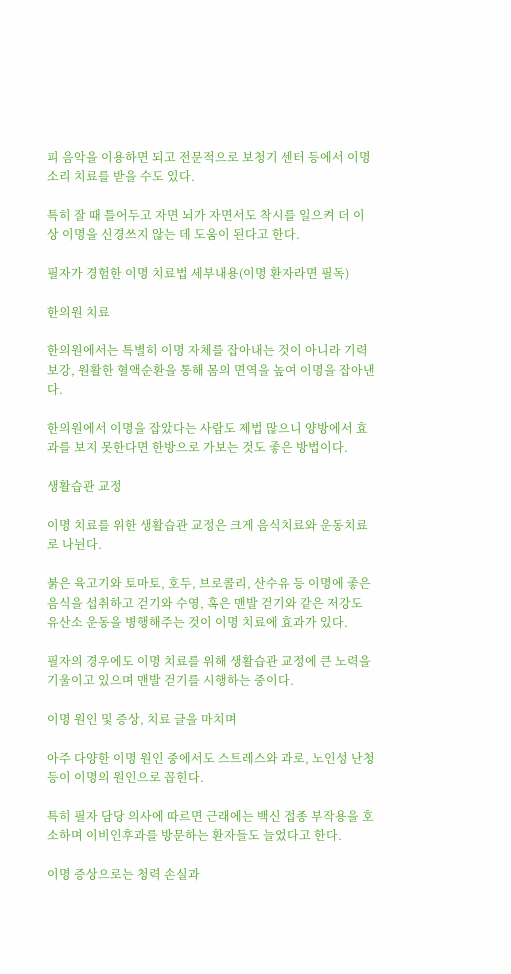피 음악을 이용하면 되고 전문적으로 보청기 센터 등에서 이명 소리 치료를 받을 수도 있다.

특히 잘 때 틀어두고 자면 뇌가 자면서도 착시를 일으켜 더 이상 이명을 신경쓰지 않는 데 도움이 된다고 한다.

필자가 경험한 이명 치료법 세부내용(이명 환자라면 필독)

한의원 치료

한의원에서는 특별히 이명 자체를 잡아내는 것이 아니라 기력 보강, 원활한 혈액순환을 통해 몸의 면역을 높여 이명을 잡아낸다.

한의원에서 이명을 잡았다는 사람도 제법 많으니 양방에서 효과를 보지 못한다면 한방으로 가보는 것도 좋은 방법이다.

생활습관 교정

이명 치료를 위한 생활습관 교정은 크게 음식치료와 운동치료로 나뉜다.

붉은 육고기와 토마토, 호두, 브로콜리, 산수유 등 이명에 좋은 음식을 섭취하고 걷기와 수영, 혹은 맨발 걷기와 같은 저강도 유산소 운동을 병행해주는 것이 이명 치료에 효과가 있다.

필자의 경우에도 이명 치료를 위해 생활습관 교정에 큰 노력을 기울이고 있으며 맨발 걷기를 시행하는 중이다.

이명 원인 및 증상, 치료 글을 마치며

아주 다양한 이명 원인 중에서도 스트레스와 과로, 노인성 난청 등이 이명의 원인으로 꼽힌다.

특히 필자 담당 의사에 따르면 근래에는 백신 접종 부작용을 호소하며 이비인후과를 방문하는 환자들도 늘었다고 한다.

이명 증상으로는 청력 손실과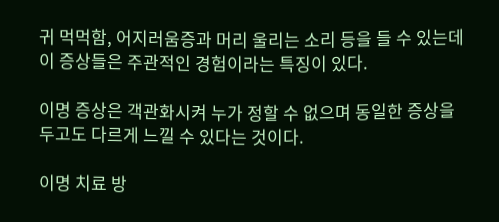귀 먹먹함, 어지러움증과 머리 울리는 소리 등을 들 수 있는데 이 증상들은 주관적인 경험이라는 특징이 있다.

이명 증상은 객관화시켜 누가 정할 수 없으며 동일한 증상을 두고도 다르게 느낄 수 있다는 것이다.

이명 치료 방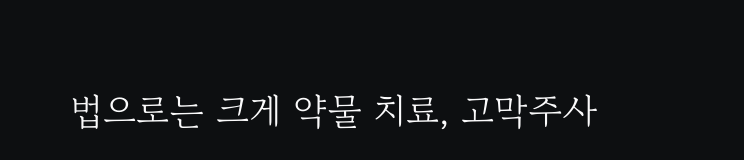법으로는 크게 약물 치료, 고막주사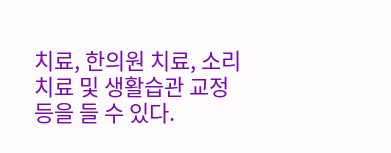치료, 한의원 치료, 소리치료 및 생활습관 교정 등을 들 수 있다.